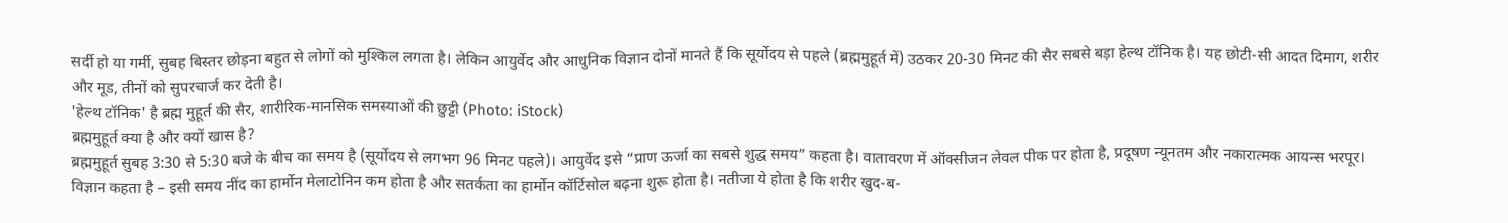सर्दी हो या गर्मी, सुबह बिस्तर छोड़ना बहुत से लोगों को मुश्किल लगता है। लेकिन आयुर्वेद और आधुनिक विज्ञान दोनों मानते हैं कि सूर्योदय से पहले (ब्रह्ममुहूर्त में) उठकर 20-30 मिनट की सैर सबसे बड़ा हेल्थ टॉनिक है। यह छोटी-सी आदत दिमाग, शरीर और मूड, तीनों को सुपरचार्ज कर देती है।
'हेल्थ टॉनिक' है ब्रह्म मुहूर्त की सैर, शारीरिक-मानसिक समस्याओं की छुट्टी (Photo: iStock)
ब्रह्ममुहूर्त क्या है और क्यों खास है?
ब्रह्ममुहूर्त सुबह 3:30 से 5:30 बजे के बीच का समय है (सूर्योदय से लगभग 96 मिनट पहले)। आयुर्वेद इसे “प्राण ऊर्जा का सबसे शुद्ध समय” कहता है। वातावरण में ऑक्सीजन लेवल पीक पर होता है, प्रदूषण न्यूनतम और नकारात्मक आयन्स भरपूर। विज्ञान कहता है – इसी समय नींद का हार्मोन मेलाटोनिन कम होता है और सतर्कता का हार्मोन कॉर्टिसोल बढ़ना शुरू होता है। नतीजा ये होता है कि शरीर खुद-ब-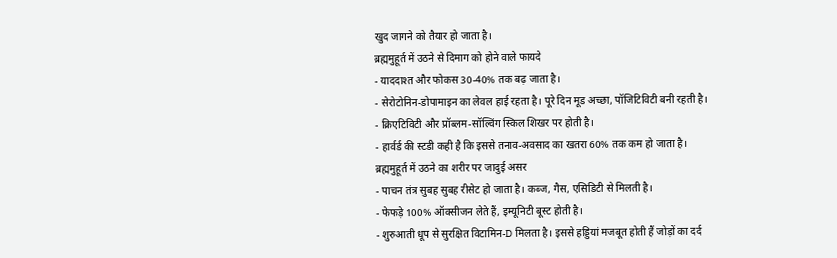खुद जागने को तैयार हो जाता है।
ब्रह्ममुहूर्त में उठने से दिमाग को होने वाले फायदे
- याददाश्त और फोकस 30-40% तक बढ़ जाता है।
- सेरोटोनिन-डोपामाइन का लेवल हाई रहता है। पूरे दिन मूड अच्छा, पॉजिटिविटी बनी रहती है।
- क्रिएटिविटी और प्रॉब्लम-सॉल्विंग स्किल शिखर पर होती है।
- हार्वर्ड की स्टडी कही है कि इससे तनाव-अवसाद का खतरा 60% तक कम हो जाता है।
ब्रह्ममुहूर्त में उठने का शरीर पर जादुई असर
- पाचन तंत्र सुबह सुबह रीसेट हो जाता है। कब्ज, गैस, एसिडिटी से मिलती है।
- फेफड़े 100% ऑक्सीजन लेते हैं, इम्यूनिटी बूस्ट होती है।
- शुरुआती धूप से सुरक्षित विटामिन-D मिलता है। इससे हड्डियां मजबूत होती हैं जोड़ों का दर्द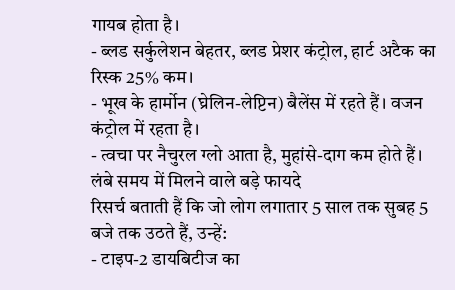गायब होता है।
- ब्लड सर्कुलेशन बेहतर, ब्लड प्रेशर कंट्रोल, हार्ट अटैक का रिस्क 25% कम।
- भूख के हार्मोन (घ्रेलिन-लेप्टिन) बैलेंस में रहते हैं। वजन कंट्रोल में रहता है।
- त्वचा पर नैचुरल ग्लो आता है, मुहांसे-दाग कम होते हैं।
लंबे समय में मिलने वाले बड़े फायदे
रिसर्च बताती हैं कि जो लोग लगातार 5 साल तक सुबह 5 बजे तक उठते हैं, उन्हें:
- टाइप-2 डायबिटीज का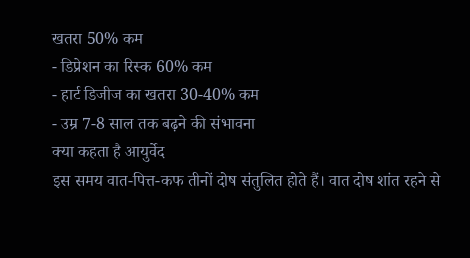खतरा 50% कम
- डिप्रेशन का रिस्क 60% कम
- हार्ट डिजीज का खतरा 30-40% कम
- उम्र 7-8 साल तक बढ़ने की संभावना
क्या कहता है आयुर्वेद
इस समय वात-पित्त-कफ तीनों दोष संतुलित होते हैं। वात दोष शांत रहने से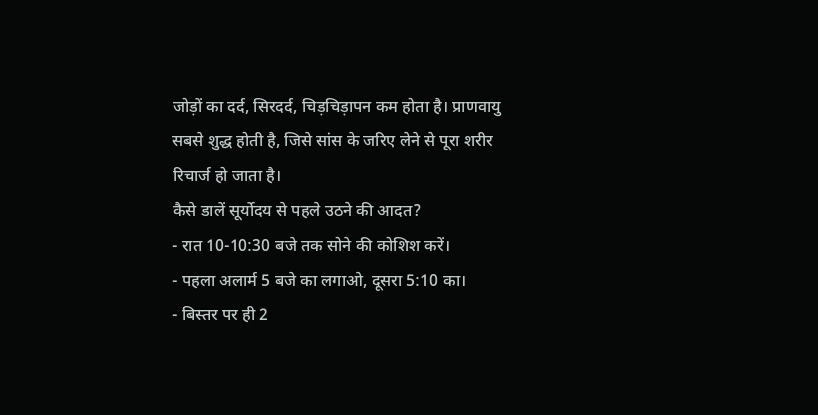जोड़ों का दर्द, सिरदर्द, चिड़चिड़ापन कम होता है। प्राणवायु सबसे शुद्ध होती है, जिसे सांस के जरिए लेने से पूरा शरीर रिचार्ज हो जाता है।
कैसे डालें सूर्योदय से पहले उठने की आदत?
- रात 10-10:30 बजे तक सोने की कोशिश करें।
- पहला अलार्म 5 बजे का लगाओ, दूसरा 5:10 का।
- बिस्तर पर ही 2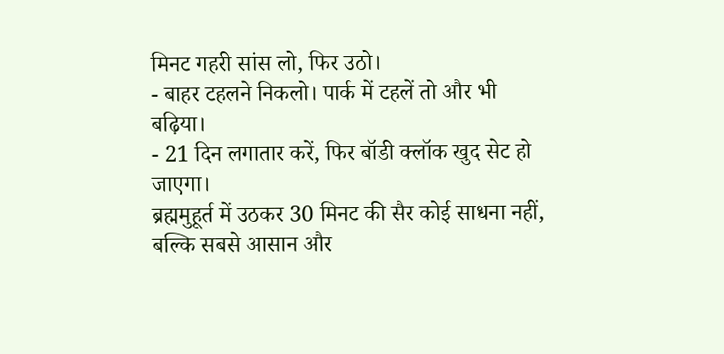मिनट गहरी सांस लो, फिर उठो।
- बाहर टहलने निकलो। पार्क में टहलें तो और भी बढ़िया।
- 21 दिन लगातार करें, फिर बॉडी क्लॉक खुद सेट हो जाएगा।
ब्रह्ममुहूर्त में उठकर 30 मिनट की सैर कोई साधना नहीं, बल्कि सबसे आसान और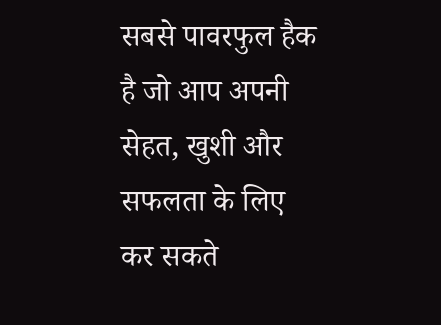सबसे पावरफुल हैक है जो आप अपनी सेहत, खुशी और सफलता के लिए कर सकते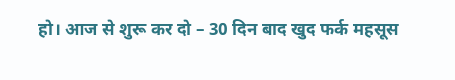हो। आज से शुरू कर दो – 30 दिन बाद खुद फर्क महसूस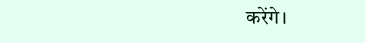करेंगे।